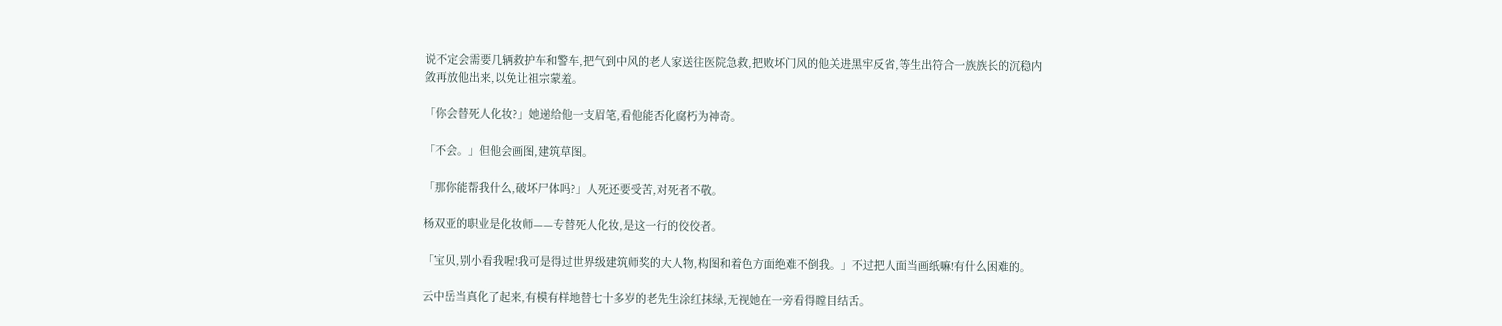说不定会需要几辆救护车和警车,把气到中风的老人家送往医院急救,把败坏门风的他关进黑牢反省,等生出符合一族族长的沉稳内敛再放他出来,以免让祖宗蒙羞。

「你会替死人化妆?」她递给他一支眉笔,看他能否化腐朽为神奇。

「不会。」但他会画图,建筑草图。

「那你能帮我什么,破坏尸体吗?」人死还要受苦,对死者不敬。

杨双亚的职业是化妆师——专替死人化妆,是这一行的佼佼者。

「宝贝,别小看我喔!我可是得过世界级建筑师奖的大人物,构图和着色方面绝难不倒我。」不过把人面当画纸嘛!有什么困难的。

云中岳当真化了起来,有模有样地替七十多岁的老先生涂红抹绿,无视她在一旁看得瞠目结舌。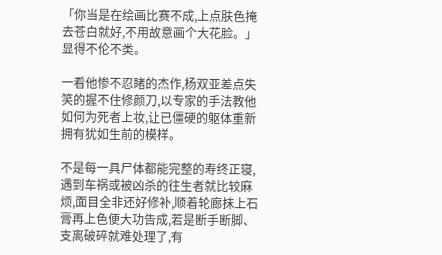「你当是在绘画比赛不成,上点肤色掩去苍白就好,不用故意画个大花脸。」显得不伦不类。

一看他惨不忍睹的杰作,杨双亚差点失笑的握不住修颜刀,以专家的手法教他如何为死者上妆,让已僵硬的躯体重新拥有犹如生前的模样。

不是每一具尸体都能完整的寿终正寝,遇到车祸或被凶杀的往生者就比较麻烦,面目全非还好修补,顺着轮廊抹上石膏再上色便大功告成,若是断手断脚、支离破碎就难处理了,有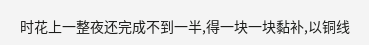时花上一整夜还完成不到一半,得一块一块黏补,以铜线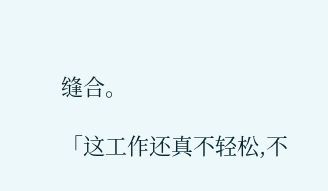缝合。

「这工作还真不轻松,不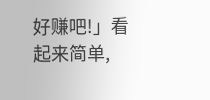好赚吧!」看起来简单,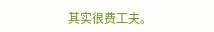其实很费工夫。